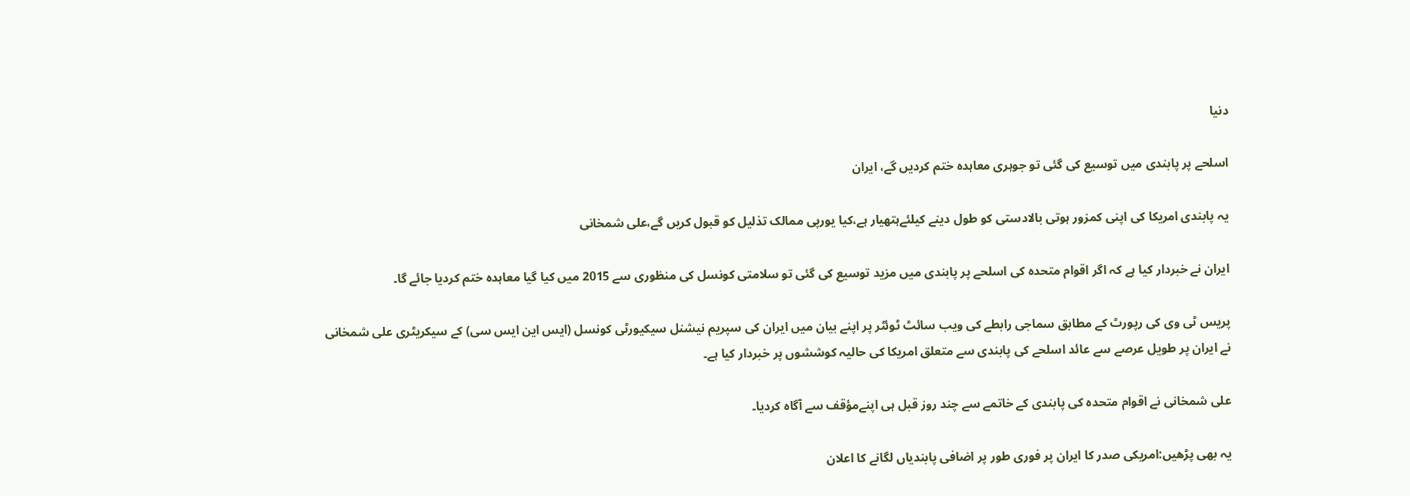دنیا

اسلحے پر پابندی میں توسیع کی گئی تو جوہری معاہدہ ختم کردیں گے، ایران

یہ پابندی امریکا کی اپنی کمزور ہوتی بالادستی کو طول دینے کیلئےہتھیار ہے،کیا یورپی ممالک تذلیل کو قبول کریں گے،علی شمخانی

ایران نے خبردار کیا ہے کہ اگر اقوام متحدہ کی اسلحے پر پابندی میں مزید توسیع کی گئی تو سلامتی کونسل کی منظوری سے 2015 میں کیا گیا معاہدہ ختم کردیا جائے گا۔

پریس ٹی وی کی رپورٹ کے مطابق سماجی رابطے کی ویب سائٹ ٹوئٹر پر اپنے بیان میں ایران کی سپریم نیشنل سیکیورٹی کونسل (ایس این ایس سی) کے سیکریٹری علی شمخانی نے ایران پر طویل عرصے سے عائد اسلحے کی پابندی سے متعلق امریکا کی حالیہ کوششوں پر خبردار کیا ہے۔

علی شمخانی نے اقوام متحدہ کی پابندی کے خاتمے سے چند روز قبل ہی اپنےمؤقف سے آگاہ کردیا۔

یہ بھی پڑھیں:امریکی صدر کا ایران پر فوری طور پر اضافی پابندیاں لگانے کا اعلان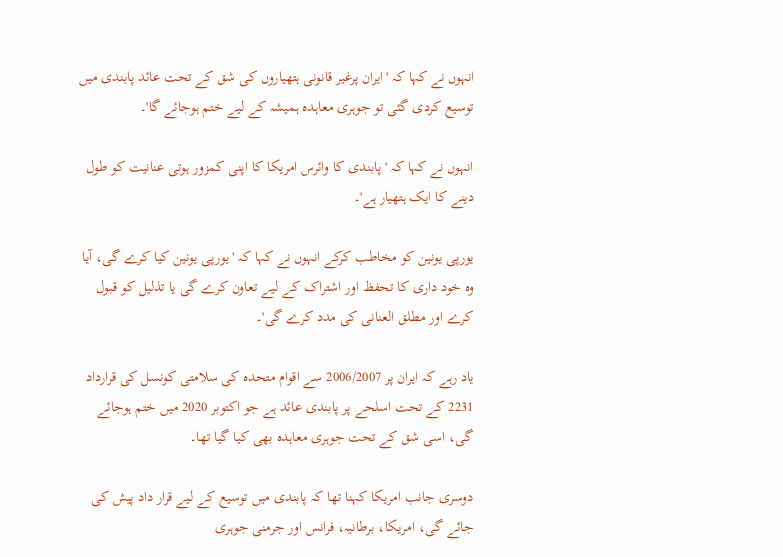انہوں نے کہا کہ 'ایران پرغیر قانونی ہتھیاروں کی شق کے تحت عائد پابندی میں توسیع کردی گئی تو جوہری معاہدہ ہمیشہ کے لیے ختم ہوجائے گا'۔

انہوں نے کہا کہ 'پابندی کا وائرس امریکا کا اپنی کمزور ہوتی عنانیت کو طول دینے کا ایک ہتھیار ہے'۔

یورپی یونین کو مخاطب کرکے انہوں نے کہا کہ 'یورپی یونین کیا کرے گی، آیا وہ خود داری کا تحفظ اور اشتراک کے لیے تعاون کرے گی یا تذلیل کو قبول کرے اور مطلق العنانی کی مدد کرے گی'۔

یاد رہے کہ ایران پر 2006/2007 سے اقوام متحدہ کی سلامتی کونسل کی قرارداد 2231 کے تحت اسلحے پر پابندی عائد ہے جو اکتوبر 2020 میں ختم ہوجائے گی، اسی شق کے تحت جوہری معاہدہ بھی کیا گیا تھا۔

دوسری جانب امریکا کہنا تھا کہ پابندی میں توسیع کے لیے قرار داد پیش کی جائے گی، امریکا، برطانیہ، فرانس اور جرمنی جوہری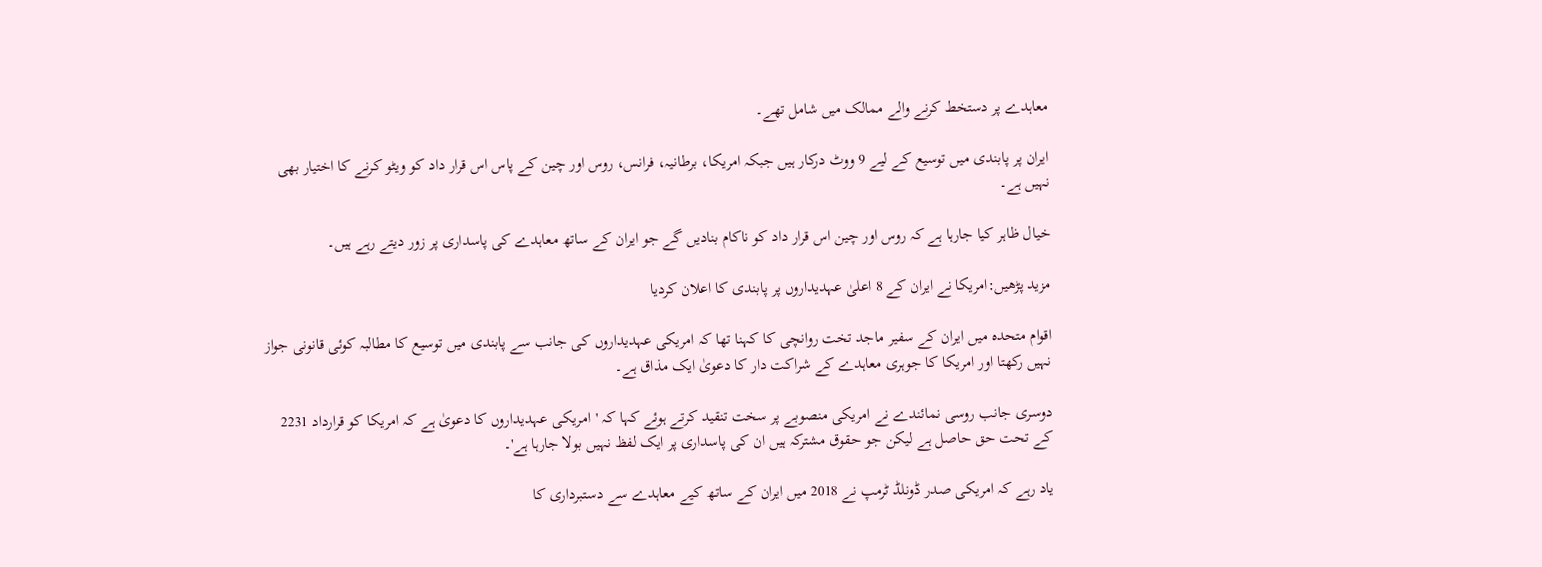معاہدے پر دستخط کرنے والے ممالک میں شامل تھے۔

ایران پر پابندی میں توسیع کے لیے 9 ووٹ درکار ہیں جبکہ امریکا، برطانیہ، فرانس، روس اور چین کے پاس اس قرار داد کو ویٹو کرنے کا اختیار بھی نہیں ہے۔

خیال ظاہر کیا جارہا ہے کہ روس اور چین اس قرار داد کو ناکام بنادیں گے جو ایران کے ساتھ معاہدے کی پاسداری پر زور دیتے رہے ہیں۔

مزید پڑھیں:امریکا نے ایران کے 8 اعلیٰ عہدیداروں پر پابندی کا اعلان کردیا

اقوام متحدہ میں ایران کے سفیر ماجد تخت روانچی کا کہنا تھا کہ امریکی عہدیداروں کی جانب سے پابندی میں توسیع کا مطالبہ کوئی قانونی جواز نہیں رکھتا اور امریکا کا جوہری معاہدے کے شراکت دار کا دعویٰ ایک مذاق ہے۔

دوسری جانب روسی نمائندے نے امریکی منصوبے پر سخت تنقید کرتے ہوئے کہا کہ 'امریکی عہدیداروں کا دعویٰ ہے کہ امریکا کو قرارداد 2231 کے تحت حق حاصل ہے لیکن جو حقوق مشترکہ ہیں ان کی پاسداری پر ایک لفظ نہیں بولا جارہا ہے'۔

یاد رہے کہ امریکی صدر ڈونلڈ ٹرمپ نے 2018 میں ایران کے ساتھ کیے معاہدے سے دستبرداری کا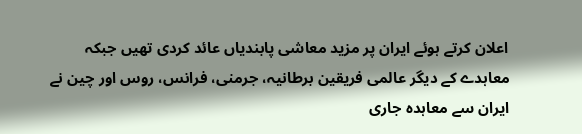اعلان کرتے ہوئے ایران پر مزید معاشی پابندیاں عائد کردی تھیں جبکہ معاہدے کے دیگر عالمی فریقین برطانیہ، جرمنی، فرانس، روس اور چین نے ایران سے معاہدہ جاری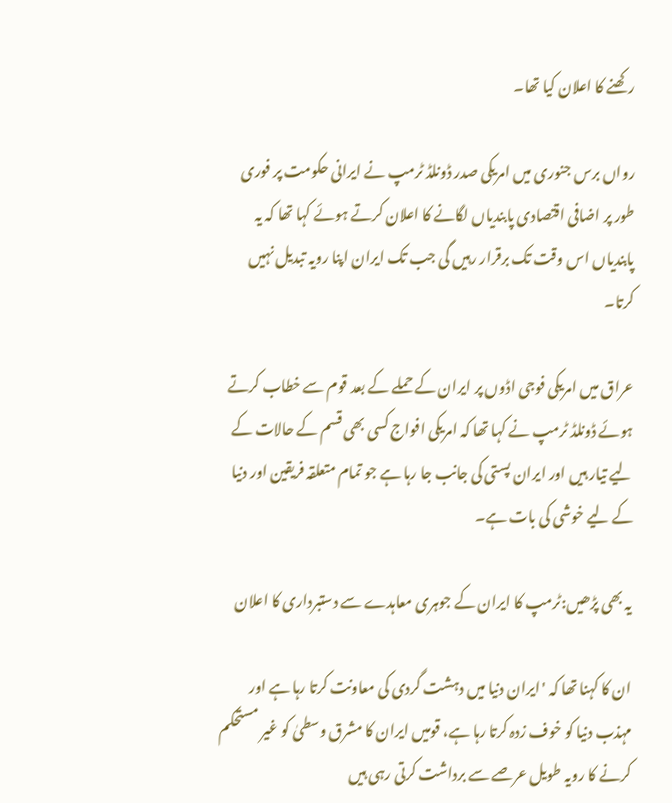رکھنے کا اعلان کیا تھا۔

رواں برس جنوری میں امریکی صدر ڈونلڈ ٹرمپ نے ایرانی حکومت پر فوری طور پر اضافی اقتصادی پابندیاں لگانے کا اعلان کرتے ہوئے کہا تھا کہ یہ پابندیاں اس وقت تک برقرار رہیں گی جب تک ایران اپنا رویہ تبدیل نہیں کرتا۔

عراق میں امریکی فوجی اڈوں پر ایران کے حملے کے بعد قوم سے خطاب کرتے ہوئے ڈونلڈ ٹرمپ نے کہا تھا کہ امریکی افواج کسی بھی قسم کے حالات کے لیے تیار ہیں اور ایران پستی کی جانب جا رہا ہے جو تمام متعلقہ فریقین اور دنیا کے لیے خوشی کی بات ہے۔

یہ بھی پڑھیں:ٹرمپ کا ایران کے جوہری معاہدے سے دستبرداری کا اعلان

ان کا کہنا تھا کہ 'ایران دنیا میں دہشت گردی کی معاونت کرتا رہا ہے اور مہذب دنیا کو خوف زدہ کرتا رہا ہے، قومیں ایران کا مشرق وسطیٰ کو غیر مستحکم کرنے کا رویہ طویل عرصے سے برداشت کرتی رہی ہیں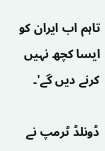تاہم اب ایران کو ایسا کچھ نہیں کرنے دیں گے'۔

ڈونلڈ ٹرمپ نے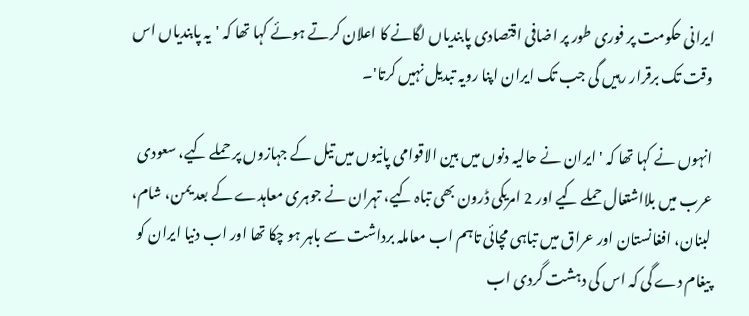ایرانی حکومت پر فوری طور پر اضافی اقتصادی پابندیاں لگانے کا اعلان کرتے ہوئے کہا تھا کہ 'یہ پابندیاں اس وقت تک برقرار رہیں گی جب تک ایران اپنا رویہ تبدیل نہیں کرتا'۔

انہوں نے کہا تھا کہ 'ایران نے حالیہ دنوں میں بین الاقوامی پانیوں میں تیل کے جہازوں پر حملے کیے، سعودی عرب میں بلااشتعال حملے کیے اور 2 امریکی ڈرون بھی تباہ کیے، تہران نے جوہری معاہدے کے بعد یمن، شام، لبنان، افغانستان اور عراق میں تباہی مچائی تاہم اب معاملہ برداشت سے باہر ہو چکا تھا اور اب دنیا ایران کو پیغام دے گی کہ اس کی دہشت گردی اب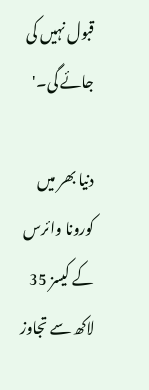قبول نہیں کی جائے گی۔'

دنیا بھر میں کورونا وائرس کے کیسز 35 لاکھ سے تجاوز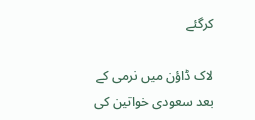کرگئے

لاک ڈاؤن میں نرمی کے بعد سعودی خواتین کی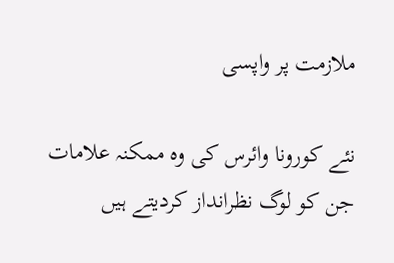ملازمت پر واپسی

نئے کورونا وائرس کی وہ ممکنہ علامات جن کو لوگ نظرانداز کردیتے ہیں